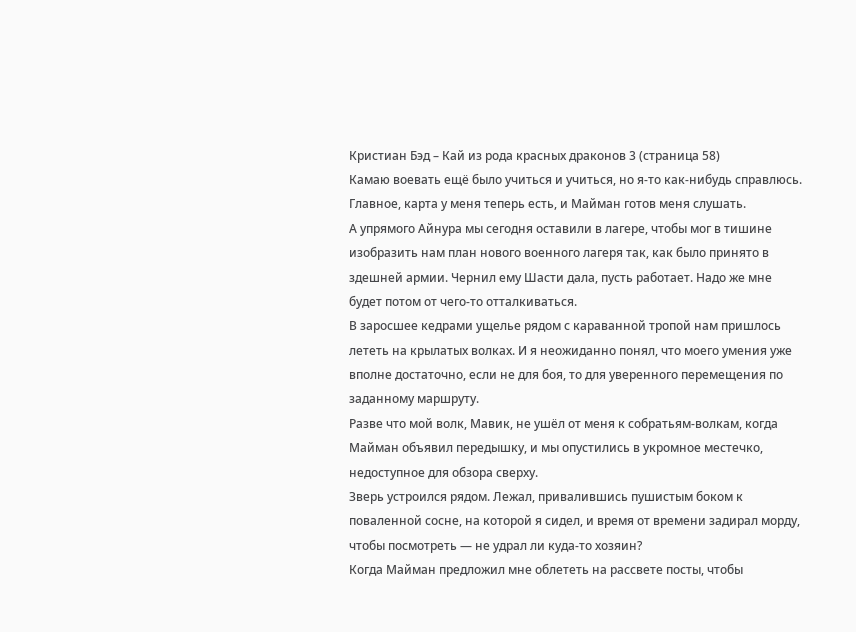Кристиан Бэд – Кай из рода красных драконов 3 (страница 58)
Камаю воевать ещё было учиться и учиться, но я-то как-нибудь справлюсь. Главное, карта у меня теперь есть, и Майман готов меня слушать.
А упрямого Айнура мы сегодня оставили в лагере, чтобы мог в тишине изобразить нам план нового военного лагеря так, как было принято в здешней армии. Чернил ему Шасти дала, пусть работает. Надо же мне будет потом от чего-то отталкиваться.
В заросшее кедрами ущелье рядом с караванной тропой нам пришлось лететь на крылатых волках. И я неожиданно понял, что моего умения уже вполне достаточно, если не для боя, то для уверенного перемещения по заданному маршруту.
Разве что мой волк, Мавик, не ушёл от меня к собратьям-волкам, когда Майман объявил передышку, и мы опустились в укромное местечко, недоступное для обзора сверху.
Зверь устроился рядом. Лежал, привалившись пушистым боком к поваленной сосне, на которой я сидел, и время от времени задирал морду, чтобы посмотреть — не удрал ли куда-то хозяин?
Когда Майман предложил мне облететь на рассвете посты, чтобы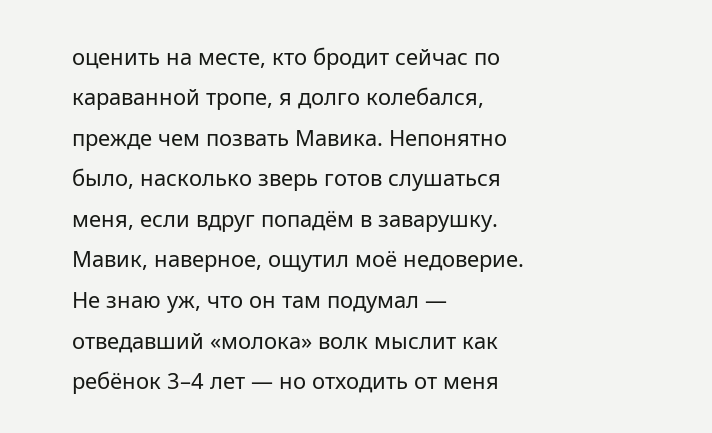оценить на месте, кто бродит сейчас по караванной тропе, я долго колебался, прежде чем позвать Мавика. Непонятно было, насколько зверь готов слушаться меня, если вдруг попадём в заварушку.
Мавик, наверное, ощутил моё недоверие. Не знаю уж, что он там подумал — отведавший «молока» волк мыслит как ребёнок 3–4 лет — но отходить от меня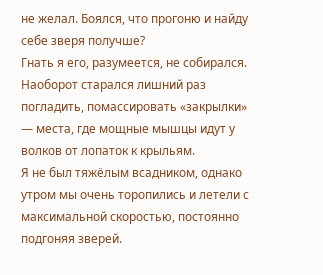не желал. Боялся, что прогоню и найду себе зверя получше?
Гнать я его, разумеется, не собирался. Наоборот старался лишний раз погладить, помассировать «закрылки» — места, где мощные мышцы идут у волков от лопаток к крыльям.
Я не был тяжёлым всадником, однако утром мы очень торопились и летели с максимальной скоростью, постоянно подгоняя зверей.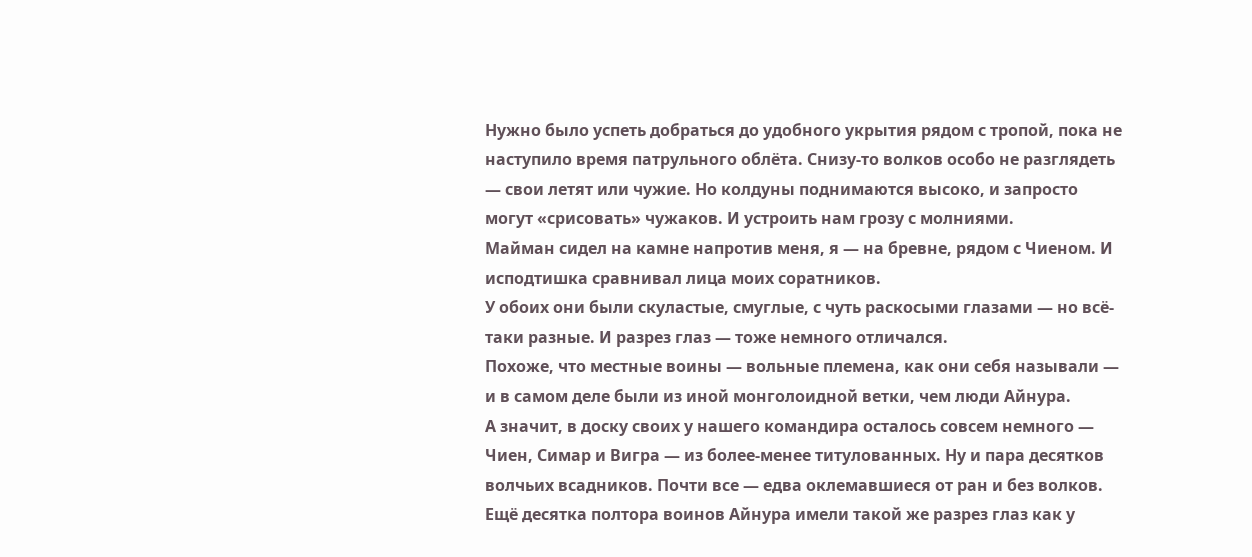Нужно было успеть добраться до удобного укрытия рядом с тропой, пока не наступило время патрульного облёта. Снизу-то волков особо не разглядеть — свои летят или чужие. Но колдуны поднимаются высоко, и запросто могут «срисовать» чужаков. И устроить нам грозу с молниями.
Майман сидел на камне напротив меня, я — на бревне, рядом с Чиеном. И исподтишка сравнивал лица моих соратников.
У обоих они были скуластые, смуглые, с чуть раскосыми глазами — но всё-таки разные. И разрез глаз — тоже немного отличался.
Похоже, что местные воины — вольные племена, как они себя называли — и в самом деле были из иной монголоидной ветки, чем люди Айнура.
А значит, в доску своих у нашего командира осталось совсем немного — Чиен, Симар и Вигра — из более-менее титулованных. Ну и пара десятков волчьих всадников. Почти все — едва оклемавшиеся от ран и без волков.
Ещё десятка полтора воинов Айнура имели такой же разрез глаз как у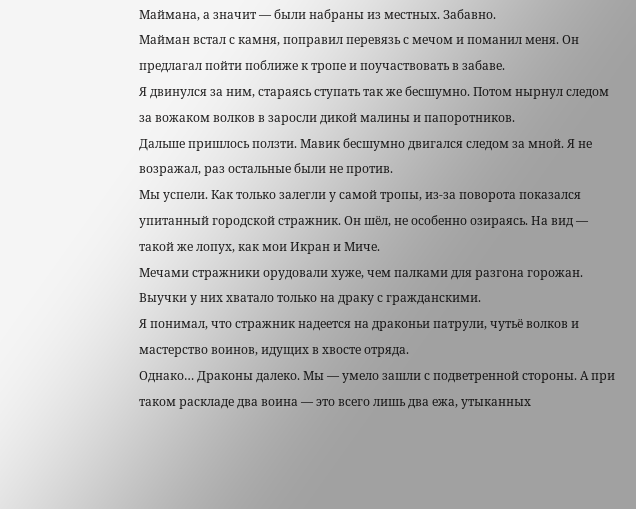Маймана, а значит — были набраны из местных. Забавно.
Майман встал с камня, поправил перевязь с мечом и поманил меня. Он предлагал пойти поближе к тропе и поучаствовать в забаве.
Я двинулся за ним, стараясь ступать так же бесшумно. Потом нырнул следом за вожаком волков в заросли дикой малины и папоротников.
Дальше пришлось ползти. Мавик бесшумно двигался следом за мной. Я не возражал, раз остальные были не против.
Мы успели. Как только залегли у самой тропы, из-за поворота показался упитанный городской стражник. Он шёл, не особенно озираясь. На вид — такой же лопух, как мои Икран и Миче.
Мечами стражники орудовали хуже, чем палками для разгона горожан. Выучки у них хватало только на драку с гражданскими.
Я понимал, что стражник надеется на драконьи патрули, чутьё волков и мастерство воинов, идущих в хвосте отряда.
Однако… Драконы далеко. Мы — умело зашли с подветренной стороны. А при таком раскладе два воина — это всего лишь два ежа, утыканных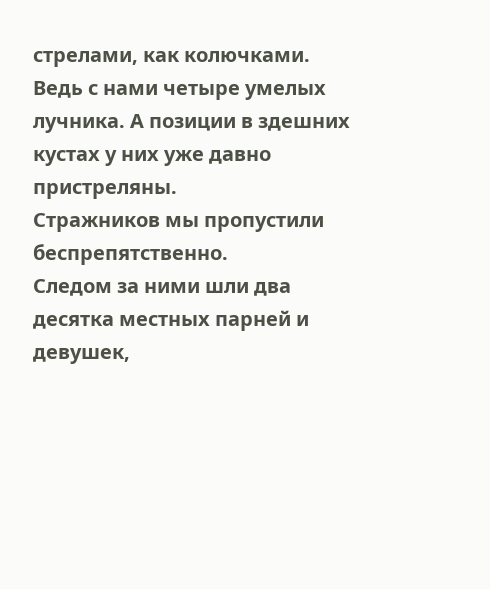стрелами, как колючками.
Ведь с нами четыре умелых лучника. А позиции в здешних кустах у них уже давно пристреляны.
Стражников мы пропустили беспрепятственно.
Следом за ними шли два десятка местных парней и девушек,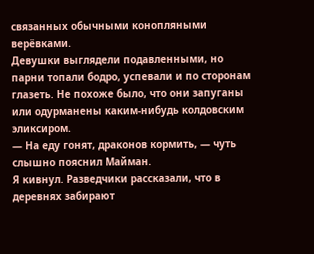связанных обычными конопляными верёвками.
Девушки выглядели подавленными, но парни топали бодро, успевали и по сторонам глазеть. Не похоже было, что они запуганы или одурманены каким-нибудь колдовским эликсиром.
— На еду гонят, драконов кормить, — чуть слышно пояснил Майман.
Я кивнул. Разведчики рассказали, что в деревнях забирают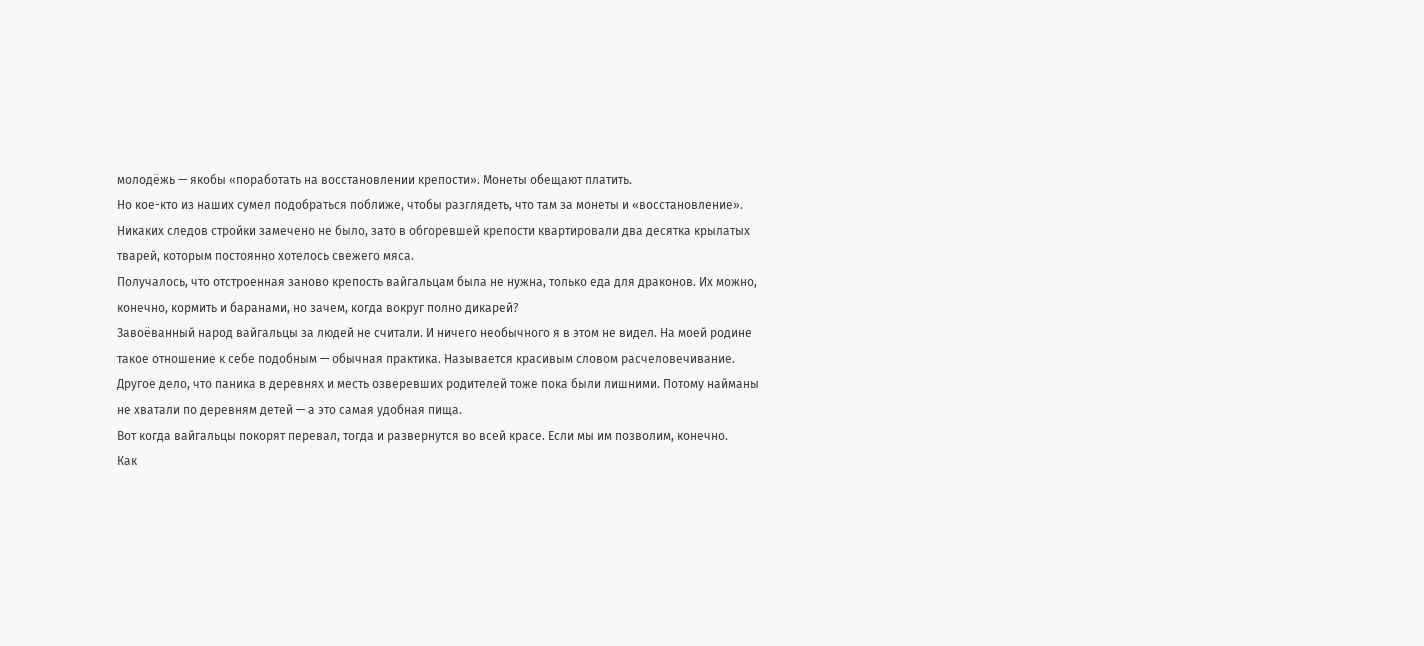молодёжь — якобы «поработать на восстановлении крепости». Монеты обещают платить.
Но кое-кто из наших сумел подобраться поближе, чтобы разглядеть, что там за монеты и «восстановление».
Никаких следов стройки замечено не было, зато в обгоревшей крепости квартировали два десятка крылатых тварей, которым постоянно хотелось свежего мяса.
Получалось, что отстроенная заново крепость вайгальцам была не нужна, только еда для драконов. Их можно, конечно, кормить и баранами, но зачем, когда вокруг полно дикарей?
Завоёванный народ вайгальцы за людей не считали. И ничего необычного я в этом не видел. На моей родине такое отношение к себе подобным — обычная практика. Называется красивым словом расчеловечивание.
Другое дело, что паника в деревнях и месть озверевших родителей тоже пока были лишними. Потому найманы не хватали по деревням детей — а это самая удобная пища.
Вот когда вайгальцы покорят перевал, тогда и развернутся во всей красе. Если мы им позволим, конечно.
Как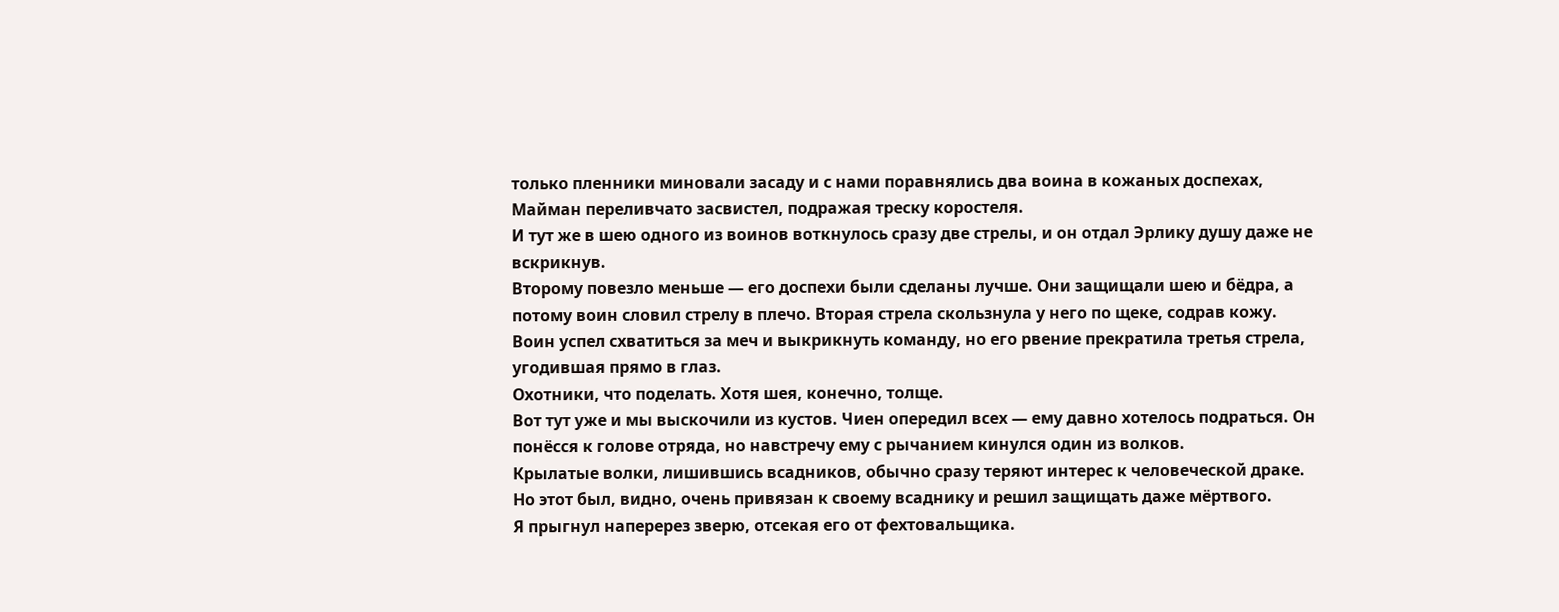только пленники миновали засаду и с нами поравнялись два воина в кожаных доспехах, Майман переливчато засвистел, подражая треску коростеля.
И тут же в шею одного из воинов воткнулось сразу две стрелы, и он отдал Эрлику душу даже не вскрикнув.
Второму повезло меньше — его доспехи были сделаны лучше. Они защищали шею и бёдра, а потому воин словил стрелу в плечо. Вторая стрела скользнула у него по щеке, содрав кожу.
Воин успел схватиться за меч и выкрикнуть команду, но его рвение прекратила третья стрела, угодившая прямо в глаз.
Охотники, что поделать. Хотя шея, конечно, толще.
Вот тут уже и мы выскочили из кустов. Чиен опередил всех — ему давно хотелось подраться. Он понёсся к голове отряда, но навстречу ему с рычанием кинулся один из волков.
Крылатые волки, лишившись всадников, обычно сразу теряют интерес к человеческой драке. Но этот был, видно, очень привязан к своему всаднику и решил защищать даже мёртвого.
Я прыгнул наперерез зверю, отсекая его от фехтовальщика.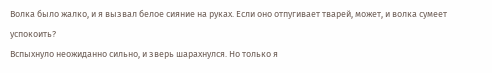Волка было жалко, и я вызвал белое сияние на руках. Если оно отпугивает тварей, может, и волка сумеет успокоить?
Вспыхнуло неожиданно сильно, и зверь шарахнулся. Но только я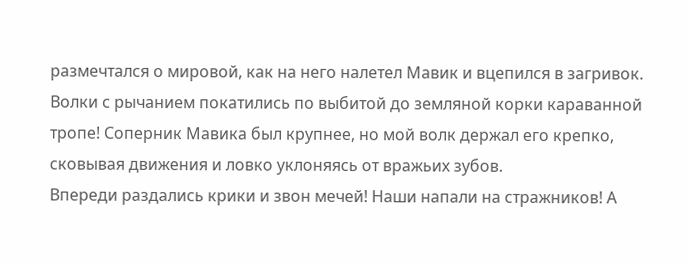размечтался о мировой, как на него налетел Мавик и вцепился в загривок.
Волки с рычанием покатились по выбитой до земляной корки караванной тропе! Соперник Мавика был крупнее, но мой волк держал его крепко, сковывая движения и ловко уклоняясь от вражьих зубов.
Впереди раздались крики и звон мечей! Наши напали на стражников! А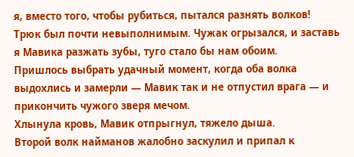я, вместо того, чтобы рубиться, пытался разнять волков!
Трюк был почти невыполнимым. Чужак огрызался, и заставь я Мавика разжать зубы, туго стало бы нам обоим.
Пришлось выбрать удачный момент, когда оба волка выдохлись и замерли — Мавик так и не отпустил врага — и прикончить чужого зверя мечом.
Хлынула кровь, Мавик отпрыгнул, тяжело дыша.
Второй волк найманов жалобно заскулил и припал к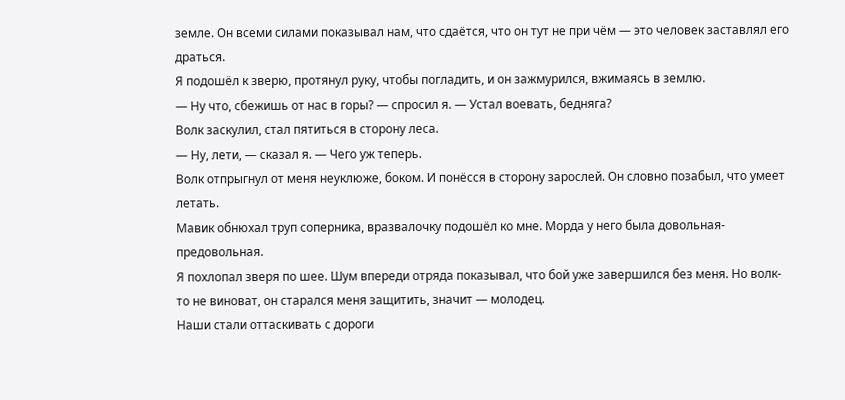земле. Он всеми силами показывал нам, что сдаётся, что он тут не при чём — это человек заставлял его драться.
Я подошёл к зверю, протянул руку, чтобы погладить, и он зажмурился, вжимаясь в землю.
— Ну что, сбежишь от нас в горы? — спросил я. — Устал воевать, бедняга?
Волк заскулил, стал пятиться в сторону леса.
— Ну, лети, — сказал я. — Чего уж теперь.
Волк отпрыгнул от меня неуклюже, боком. И понёсся в сторону зарослей. Он словно позабыл, что умеет летать.
Мавик обнюхал труп соперника, вразвалочку подошёл ко мне. Морда у него была довольная-предовольная.
Я похлопал зверя по шее. Шум впереди отряда показывал, что бой уже завершился без меня. Но волк-то не виноват, он старался меня защитить, значит — молодец.
Наши стали оттаскивать с дороги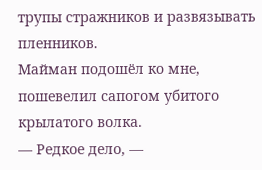трупы стражников и развязывать пленников.
Майман подошёл ко мне, пошевелил сапогом убитого крылатого волка.
— Редкое дело, —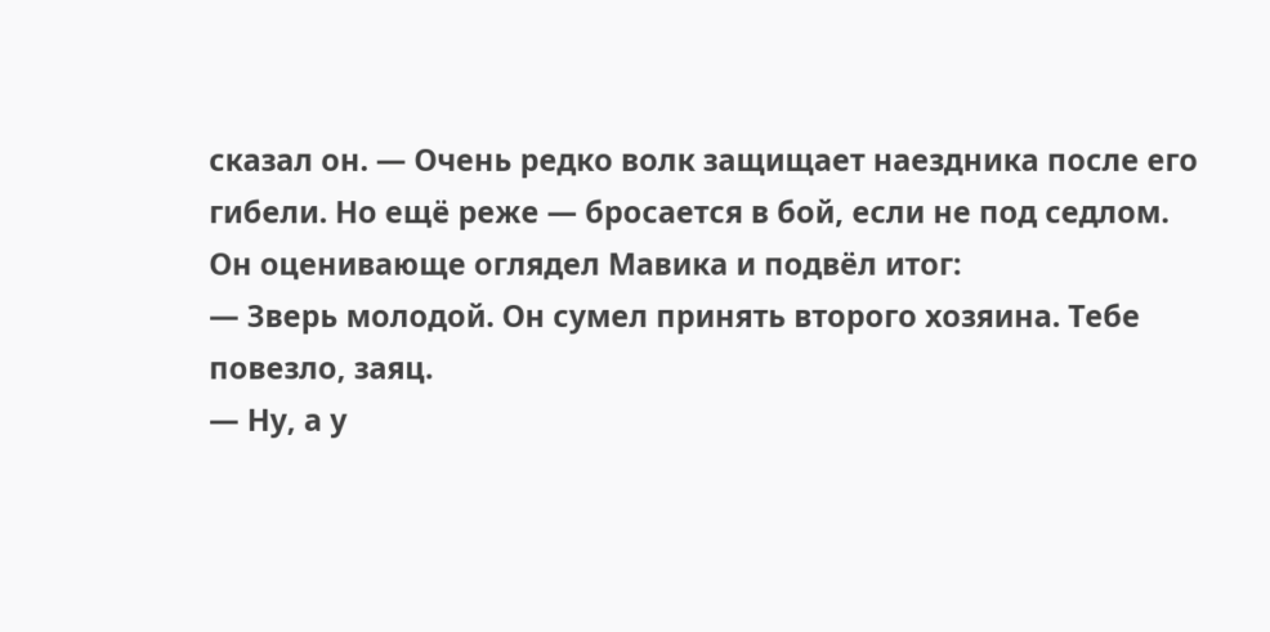сказал он. — Очень редко волк защищает наездника после его гибели. Но ещё реже — бросается в бой, если не под седлом.
Он оценивающе оглядел Мавика и подвёл итог:
— Зверь молодой. Он сумел принять второго хозяина. Тебе повезло, заяц.
— Ну, а у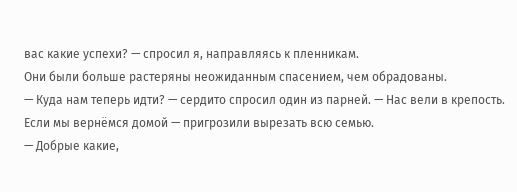вас какие успехи? — спросил я, направляясь к пленникам.
Они были больше растеряны неожиданным спасением, чем обрадованы.
— Куда нам теперь идти? — сердито спросил один из парней. — Нас вели в крепость. Если мы вернёмся домой — пригрозили вырезать всю семью.
— Добрые какие,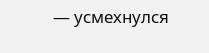— усмехнулся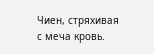Чиен, стряхивая с меча кровь.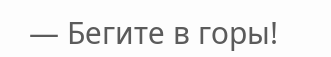— Бегите в горы!